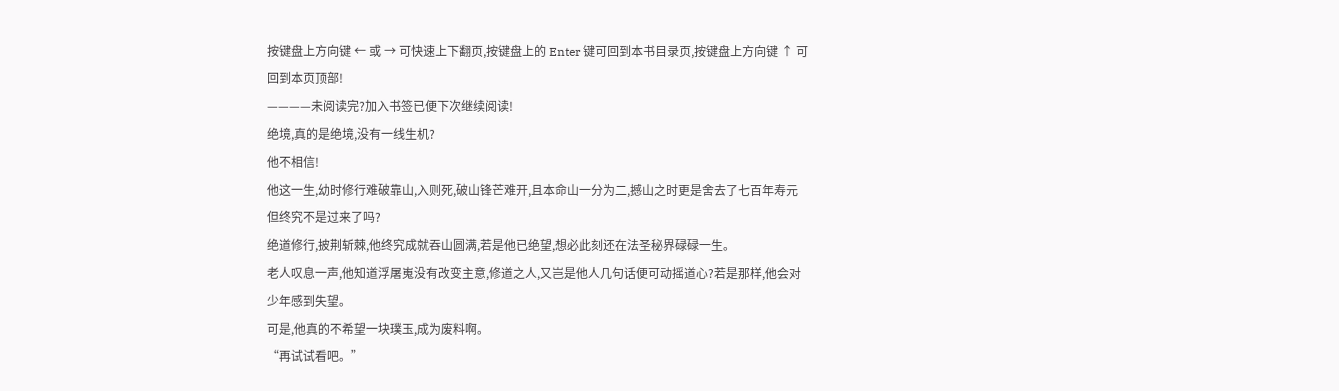按键盘上方向键 ← 或 → 可快速上下翻页,按键盘上的 Enter 键可回到本书目录页,按键盘上方向键 ↑ 可回到本页顶部!
————未阅读完?加入书签已便下次继续阅读!
绝境,真的是绝境,没有一线生机?
他不相信!
他这一生,幼时修行难破靠山,入则死,破山锋芒难开,且本命山一分为二,撼山之时更是舍去了七百年寿元
但终究不是过来了吗?
绝道修行,披荆斩棘,他终究成就吞山圆满,若是他已绝望,想必此刻还在法圣秘界碌碌一生。
老人叹息一声,他知道浮屠嵬没有改变主意,修道之人,又岂是他人几句话便可动摇道心?若是那样,他会对少年感到失望。
可是,他真的不希望一块璞玉,成为废料啊。
“再试试看吧。”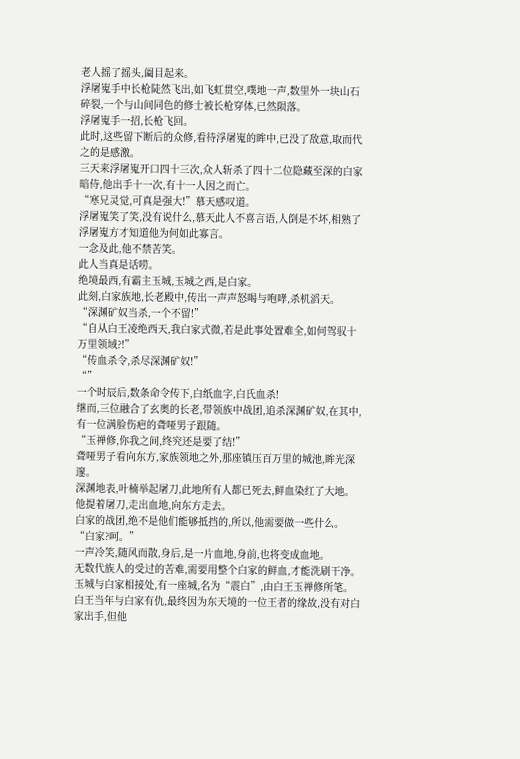老人摇了摇头,阖目起来。
浮屠嵬手中长枪陡然飞出,如飞虹贯空,噗地一声,数里外一块山石碎裂,一个与山间同色的修士被长枪穿体,已然陨落。
浮屠嵬手一招,长枪飞回。
此时,这些留下断后的众修,看待浮屠嵬的眸中,已没了敌意,取而代之的是感激。
三天来浮屠嵬开口四十三次,众人斩杀了四十二位隐藏至深的白家暗侍,他出手十一次,有十一人因之而亡。
“寒兄灵觉,可真是强大!”慕天感叹道。
浮屠嵬笑了笑,没有说什么,慕天此人不喜言语,人倒是不坏,相熟了浮屠嵬方才知道他为何如此寡言。
一念及此,他不禁苦笑。
此人当真是话唠。
绝境最西,有霸主玉城,玉城之西,是白家。
此刻,白家族地,长老殿中,传出一声声怒喝与咆哮,杀机滔天。
“深渊矿奴当杀,一个不留!”
“自从白王凌绝西天,我白家式微,若是此事处置难全,如何驾驭十万里领域?!”
“传血杀令,杀尽深渊矿奴!”
“”
一个时辰后,数条命令传下,白纸血字,白氏血杀!
继而,三位融合了玄奥的长老,带领族中战团,追杀深渊矿奴,在其中,有一位满脸伤疤的聋哑男子跟随。
“玉禅修,你我之间,终究还是要了结!”
聋哑男子看向东方,家族领地之外,那座镇压百万里的城池,眸光深邃。
深渊地表,叶楠举起屠刀,此地所有人都已死去,鲜血染红了大地。
他提着屠刀,走出血地,向东方走去。
白家的战团,绝不是他们能够抵挡的,所以,他需要做一些什么。
“白家?呵。”
一声冷笑,随风而散,身后,是一片血地,身前,也将变成血地。
无数代族人的受过的苦难,需要用整个白家的鲜血,才能洗刷干净。
玉城与白家相接处,有一座城,名为“震白”,由白王玉禅修所笔。
白王当年与白家有仇,最终因为东天境的一位王者的缘故,没有对白家出手,但他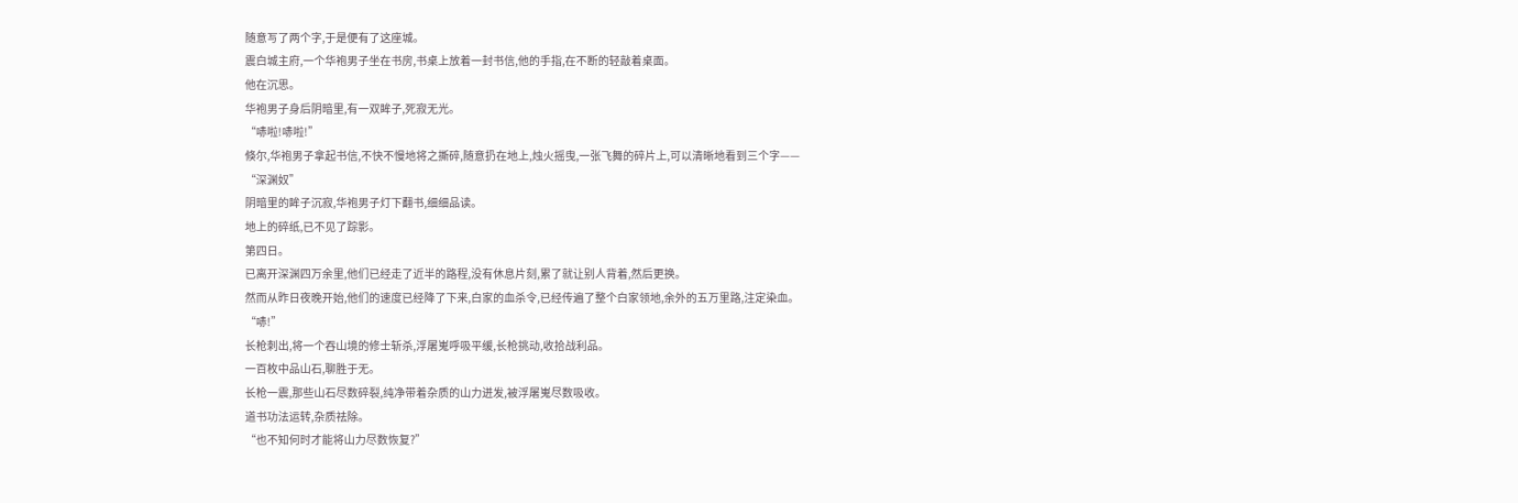随意写了两个字,于是便有了这座城。
震白城主府,一个华袍男子坐在书房,书桌上放着一封书信,他的手指,在不断的轻敲着桌面。
他在沉思。
华袍男子身后阴暗里,有一双眸子,死寂无光。
“哧啦!哧啦!”
倏尔,华袍男子拿起书信,不快不慢地将之撕碎,随意扔在地上,烛火摇曳,一张飞舞的碎片上,可以清晰地看到三个字——
“深渊奴”
阴暗里的眸子沉寂,华袍男子灯下翻书,细细品读。
地上的碎纸,已不见了踪影。
第四日。
已离开深渊四万余里,他们已经走了近半的路程,没有休息片刻,累了就让别人背着,然后更换。
然而从昨日夜晚开始,他们的速度已经降了下来,白家的血杀令,已经传遍了整个白家领地,余外的五万里路,注定染血。
“哧!”
长枪刺出,将一个吞山境的修士斩杀,浮屠嵬呼吸平缓,长枪挑动,收拾战利品。
一百枚中品山石,聊胜于无。
长枪一震,那些山石尽数碎裂,纯净带着杂质的山力迸发,被浮屠嵬尽数吸收。
道书功法运转,杂质祛除。
“也不知何时才能将山力尽数恢复?”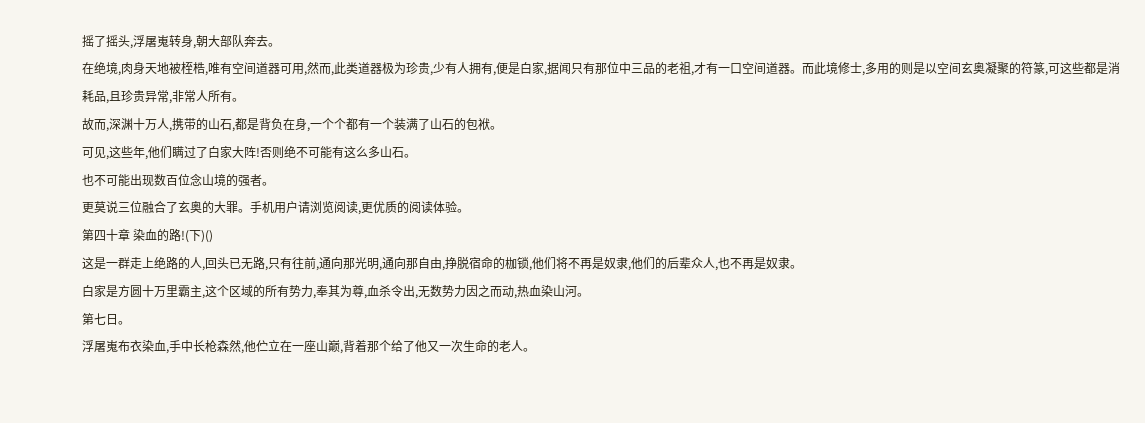摇了摇头,浮屠嵬转身,朝大部队奔去。
在绝境,肉身天地被桎梏,唯有空间道器可用,然而,此类道器极为珍贵,少有人拥有,便是白家,据闻只有那位中三品的老祖,才有一口空间道器。而此境修士,多用的则是以空间玄奥凝聚的符篆,可这些都是消耗品,且珍贵异常,非常人所有。
故而,深渊十万人,携带的山石,都是背负在身,一个个都有一个装满了山石的包袱。
可见,这些年,他们瞒过了白家大阵!否则绝不可能有这么多山石。
也不可能出现数百位念山境的强者。
更莫说三位融合了玄奥的大罪。手机用户请浏览阅读,更优质的阅读体验。
第四十章 染血的路!(下)()
这是一群走上绝路的人,回头已无路,只有往前,通向那光明,通向那自由,挣脱宿命的枷锁,他们将不再是奴隶,他们的后辈众人,也不再是奴隶。
白家是方圆十万里霸主,这个区域的所有势力,奉其为尊,血杀令出,无数势力因之而动,热血染山河。
第七日。
浮屠嵬布衣染血,手中长枪森然,他伫立在一座山巅,背着那个给了他又一次生命的老人。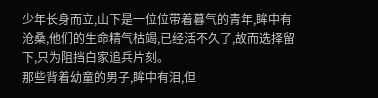少年长身而立,山下是一位位带着暮气的青年,眸中有沧桑,他们的生命精气枯竭,已经活不久了,故而选择留下,只为阻挡白家追兵片刻。
那些背着幼童的男子,眸中有泪,但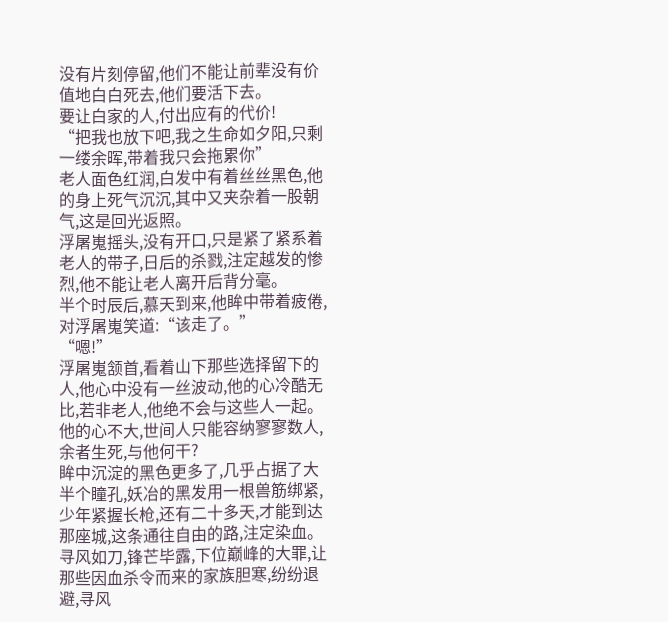没有片刻停留,他们不能让前辈没有价值地白白死去,他们要活下去。
要让白家的人,付出应有的代价!
“把我也放下吧,我之生命如夕阳,只剩一缕余晖,带着我只会拖累你”
老人面色红润,白发中有着丝丝黑色,他的身上死气沉沉,其中又夹杂着一股朝气,这是回光返照。
浮屠嵬摇头,没有开口,只是紧了紧系着老人的带子,日后的杀戮,注定越发的惨烈,他不能让老人离开后背分毫。
半个时辰后,慕天到来,他眸中带着疲倦,对浮屠嵬笑道:“该走了。”
“嗯!”
浮屠嵬颔首,看着山下那些选择留下的人,他心中没有一丝波动,他的心冷酷无比,若非老人,他绝不会与这些人一起。
他的心不大,世间人只能容纳寥寥数人,余者生死,与他何干?
眸中沉淀的黑色更多了,几乎占据了大半个瞳孔,妖冶的黑发用一根兽筋绑紧,少年紧握长枪,还有二十多天,才能到达那座城,这条通往自由的路,注定染血。
寻风如刀,锋芒毕露,下位巅峰的大罪,让那些因血杀令而来的家族胆寒,纷纷退避,寻风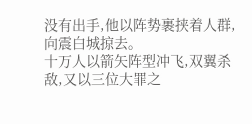没有出手,他以阵势裹挟着人群,向震白城掠去。
十万人以箭矢阵型冲飞,双翼杀敌,又以三位大罪之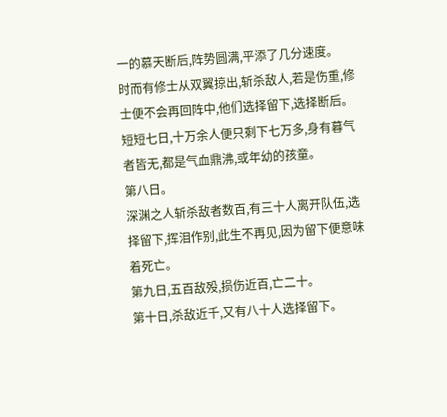一的慕天断后,阵势圆满,平添了几分速度。
时而有修士从双翼掠出,斩杀敌人,若是伤重,修士便不会再回阵中,他们选择留下,选择断后。
短短七日,十万余人便只剩下七万多,身有暮气者皆无,都是气血鼎沸,或年幼的孩童。
第八日。
深渊之人斩杀敌者数百,有三十人离开队伍,选择留下,挥泪作别,此生不再见,因为留下便意味着死亡。
第九日,五百敌殁,损伤近百,亡二十。
第十日,杀敌近千,又有八十人选择留下。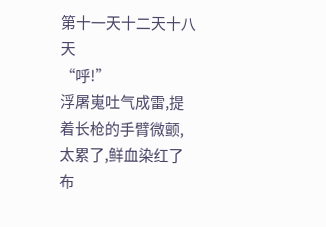第十一天十二天十八天
“呼!”
浮屠嵬吐气成雷,提着长枪的手臂微颤,太累了,鲜血染红了布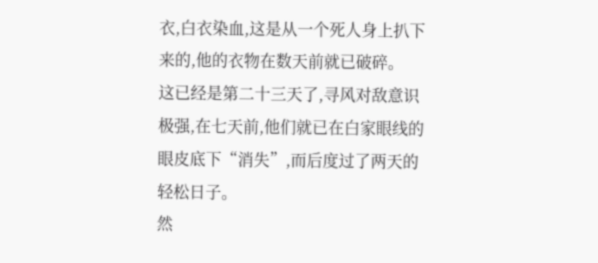衣,白衣染血,这是从一个死人身上扒下来的,他的衣物在数天前就已破碎。
这已经是第二十三天了,寻风对敌意识极强,在七天前,他们就已在白家眼线的眼皮底下“消失”,而后度过了两天的轻松日子。
然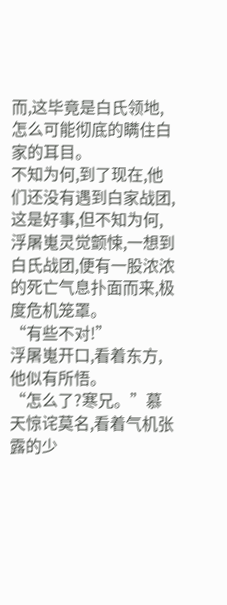而,这毕竟是白氏领地,怎么可能彻底的瞒住白家的耳目。
不知为何,到了现在,他们还没有遇到白家战团,这是好事,但不知为何,浮屠嵬灵觉颤悚,一想到白氏战团,便有一股浓浓的死亡气息扑面而来,极度危机笼罩。
“有些不对!”
浮屠嵬开口,看着东方,他似有所悟。
“怎么了?寒兄。”慕天惊诧莫名,看着气机张露的少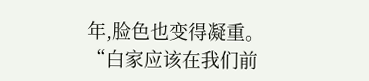年,脸色也变得凝重。
“白家应该在我们前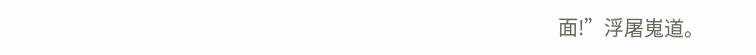面!”浮屠嵬道。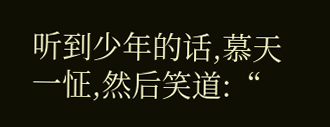听到少年的话,慕天一怔,然后笑道:“